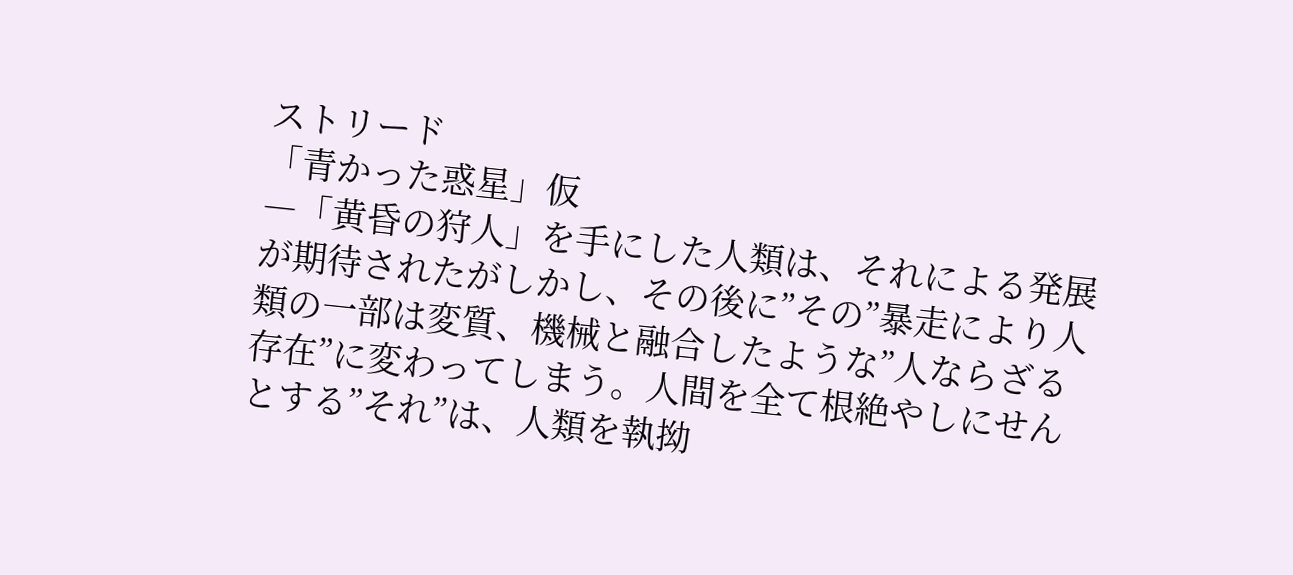ストリード
「青かった惑星」仮
―「黄昏の狩人」を手にした人類は、それによる発展が期待されたがしかし、その後に”その”暴走により人類の一部は変質、機械と融合したような”人ならざる存在”に変わってしまう。人間を全て根絶やしにせんとする”それ”は、人類を執拗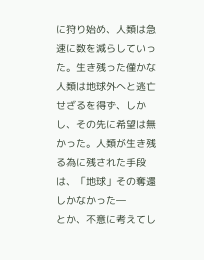に狩り始め、人類は急速に数を減らしていった。生き残った僅かな人類は地球外へと逃亡せざるを得ず、しかし、その先に希望は無かった。人類が生き残る為に残された手段は、「地球」その奪還しかなかった―
とか、不意に考えてし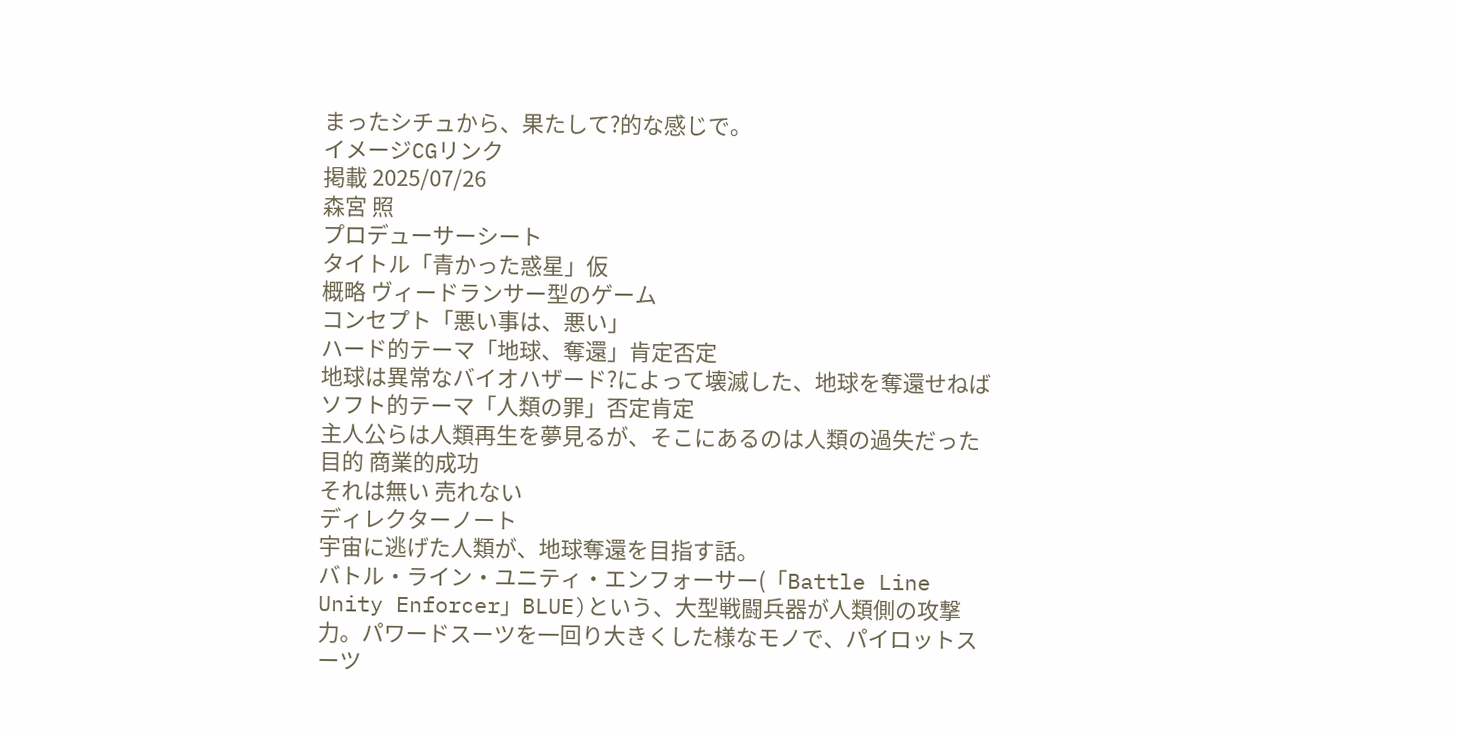まったシチュから、果たして?的な感じで。
イメージCGリンク
掲載 2025/07/26
森宮 照
プロデューサーシート
タイトル「青かった惑星」仮
概略 ヴィードランサー型のゲーム
コンセプト「悪い事は、悪い」
ハード的テーマ「地球、奪還」肯定否定
地球は異常なバイオハザード?によって壊滅した、地球を奪還せねば
ソフト的テーマ「人類の罪」否定肯定
主人公らは人類再生を夢見るが、そこにあるのは人類の過失だった
目的 商業的成功
それは無い 売れない
ディレクターノート
宇宙に逃げた人類が、地球奪還を目指す話。
バトル・ライン・ユニティ・エンフォーサー(「Battle Line Unity Enforcer」BLUE)という、大型戦闘兵器が人類側の攻撃力。パワードスーツを一回り大きくした様なモノで、パイロットスーツ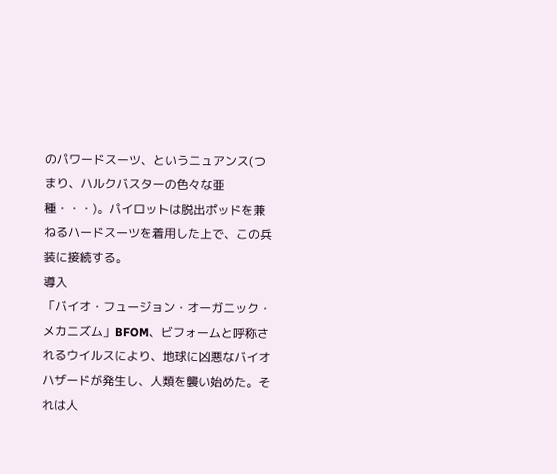のパワードスーツ、というニュアンス(つまり、ハルクバスターの色々な亜種・・・)。パイロットは脱出ポッドを兼ねるハードスーツを着用した上で、この兵装に接続する。
導入
「バイオ・フュージョン・オーガニック・メカニズム」BFOM、ビフォームと呼称されるウイルスにより、地球に凶悪なバイオハザードが発生し、人類を襲い始めた。それは人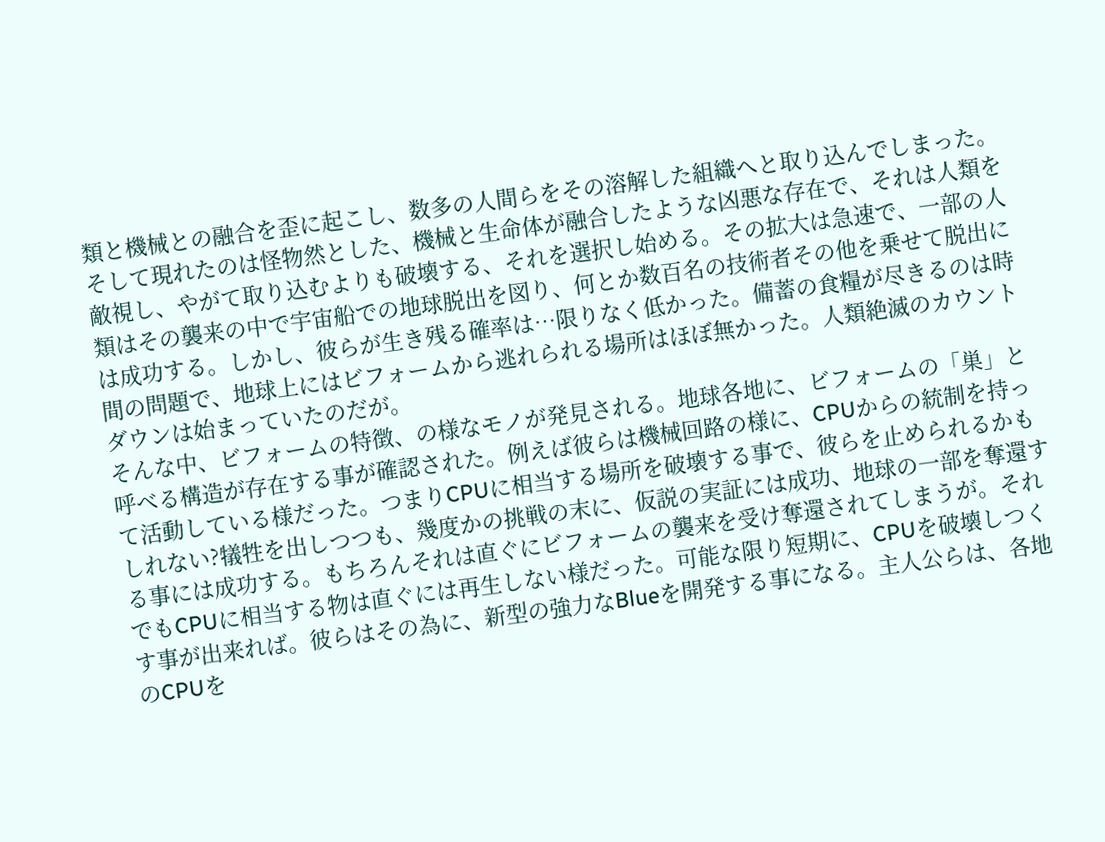類と機械との融合を歪に起こし、数多の人間らをその溶解した組織へと取り込んでしまった。そして現れたのは怪物然とした、機械と生命体が融合したような凶悪な存在で、それは人類を敵視し、やがて取り込むよりも破壊する、それを選択し始める。その拡大は急速で、一部の人類はその襲来の中で宇宙船での地球脱出を図り、何とか数百名の技術者その他を乗せて脱出には成功する。しかし、彼らが生き残る確率は…限りなく低かった。備蓄の食糧が尽きるのは時間の問題で、地球上にはビフォームから逃れられる場所はほぼ無かった。人類絶滅のカウントダウンは始まっていたのだが。
そんな中、ビフォームの特徴、の様なモノが発見される。地球各地に、ビフォームの「巣」と呼べる構造が存在する事が確認された。例えば彼らは機械回路の様に、CPUからの統制を持って活動している様だった。つまりCPUに相当する場所を破壊する事で、彼らを止められるかもしれない?犠牲を出しつつも、幾度かの挑戦の末に、仮説の実証には成功、地球の一部を奪還する事には成功する。もちろんそれは直ぐにビフォームの襲来を受け奪還されてしまうが。それでもCPUに相当する物は直ぐには再生しない様だった。可能な限り短期に、CPUを破壊しつくす事が出来れば。彼らはその為に、新型の強力なBlueを開発する事になる。主人公らは、各地のCPUを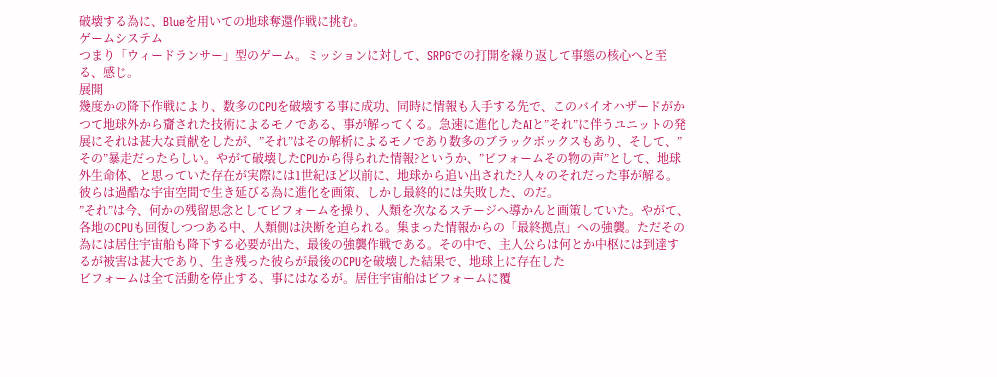破壊する為に、Blueを用いての地球奪還作戦に挑む。
ゲームシステム
つまり「ウィードランサー」型のゲーム。ミッションに対して、SRPGでの打開を繰り返して事態の核心へと至る、感じ。
展開
幾度かの降下作戦により、数多のCPUを破壊する事に成功、同時に情報も入手する先で、このバイオハザードがかつて地球外から齎された技術によるモノである、事が解ってくる。急速に進化したAIと”それ”に伴うユニットの発展にそれは甚大な貢献をしたが、”それ”はその解析によるモノであり数多のブラックボックスもあり、そして、”その”暴走だったらしい。やがて破壊したCPUから得られた情報?というか、”ビフォームその物の声”として、地球外生命体、と思っていた存在が実際には1世紀ほど以前に、地球から追い出された?人々のそれだった事が解る。彼らは過酷な宇宙空間で生き延びる為に進化を画策、しかし最終的には失敗した、のだ。
”それ”は今、何かの残留思念としてビフォームを操り、人類を次なるステージへ導かんと画策していた。やがて、各地のCPUも回復しつつある中、人類側は決断を迫られる。集まった情報からの「最終拠点」への強襲。ただその為には居住宇宙船も降下する必要が出た、最後の強襲作戦である。その中で、主人公らは何とか中枢には到達するが被害は甚大であり、生き残った彼らが最後のCPUを破壊した結果で、地球上に存在した
ビフォームは全て活動を停止する、事にはなるが。居住宇宙船はビフォームに覆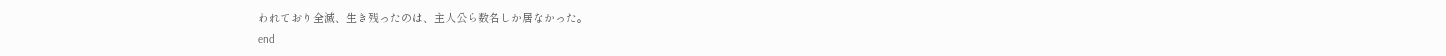われており全滅、生き残ったのは、主人公ら数名しか居なかった。
end